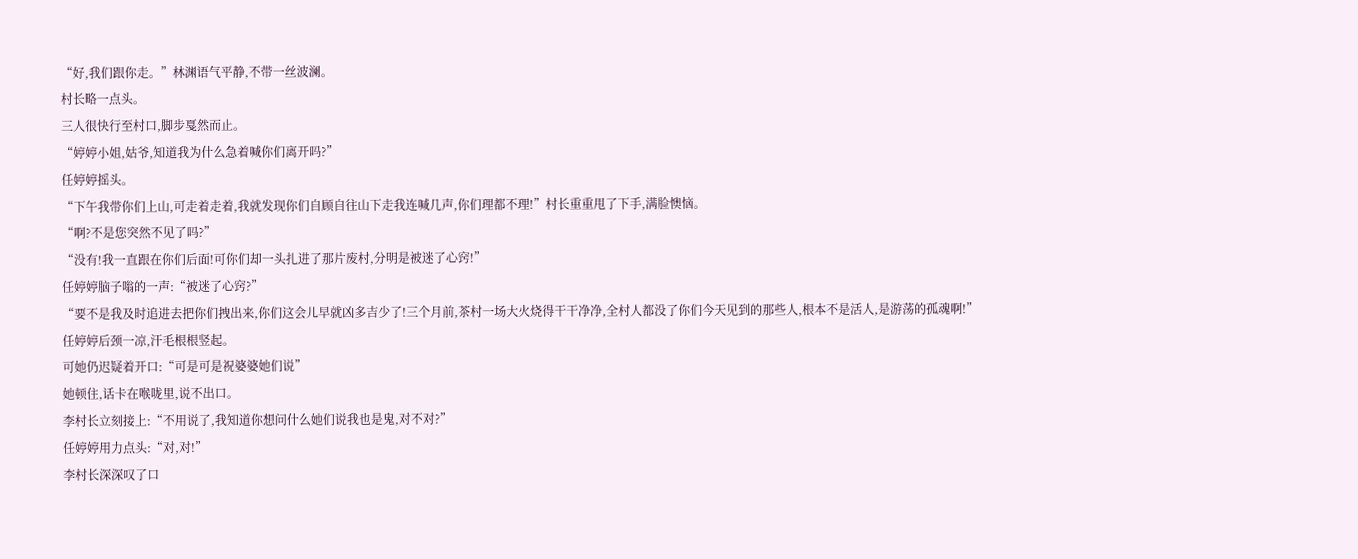“好,我们跟你走。”林渊语气平静,不带一丝波澜。
村长略一点头。
三人很快行至村口,脚步戛然而止。
“婷婷小姐,姑爷,知道我为什么急着喊你们离开吗?”
任婷婷摇头。
“下午我带你们上山,可走着走着,我就发现你们自顾自往山下走我连喊几声,你们理都不理!”村长重重甩了下手,满脸懊恼。
“啊?不是您突然不见了吗?”
“没有!我一直跟在你们后面!可你们却一头扎进了那片废村,分明是被迷了心窍!”
任婷婷脑子嗡的一声:“被迷了心窍?”
“要不是我及时追进去把你们拽出来,你们这会儿早就凶多吉少了!三个月前,茶村一场大火烧得干干净净,全村人都没了你们今天见到的那些人,根本不是活人,是游荡的孤魂啊!”
任婷婷后颈一凉,汗毛根根竖起。
可她仍迟疑着开口:“可是可是祝婆婆她们说”
她顿住,话卡在喉咙里,说不出口。
李村长立刻接上:“不用说了,我知道你想问什么她们说我也是鬼,对不对?”
任婷婷用力点头:“对,对!”
李村长深深叹了口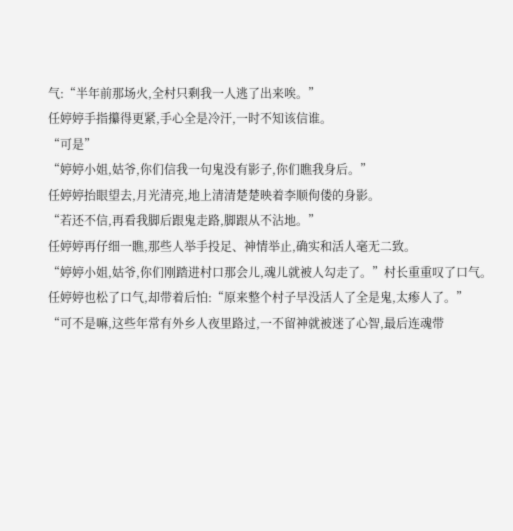气:“半年前那场火,全村只剩我一人逃了出来唉。”
任婷婷手指攥得更紧,手心全是冷汗,一时不知该信谁。
“可是”
“婷婷小姐,姑爷,你们信我一句鬼没有影子,你们瞧我身后。”
任婷婷抬眼望去,月光清亮,地上清清楚楚映着李顺佝偻的身影。
“若还不信,再看我脚后跟鬼走路,脚跟从不沾地。”
任婷婷再仔细一瞧,那些人举手投足、神情举止,确实和活人毫无二致。
“婷婷小姐,姑爷,你们刚踏进村口那会儿,魂儿就被人勾走了。”村长重重叹了口气。
任婷婷也松了口气,却带着后怕:“原来整个村子早没活人了全是鬼,太瘆人了。”
“可不是嘛,这些年常有外乡人夜里路过,一不留神就被迷了心智,最后连魂带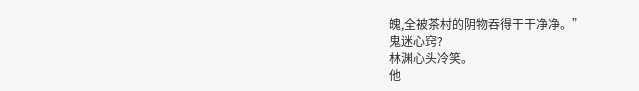魄,全被茶村的阴物吞得干干净净。”
鬼迷心窍?
林渊心头冷笑。
他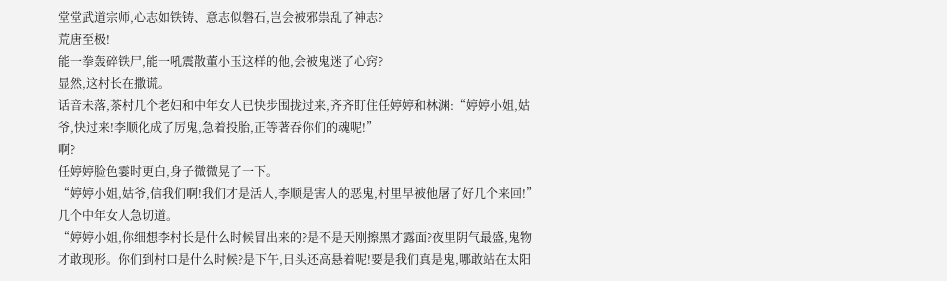堂堂武道宗师,心志如铁铸、意志似磐石,岂会被邪祟乱了神志?
荒唐至极!
能一拳轰碎铁尸,能一吼震散董小玉这样的他,会被鬼迷了心窍?
显然,这村长在撒谎。
话音未落,茶村几个老妇和中年女人已快步围拢过来,齐齐盯住任婷婷和林渊:“婷婷小姐,姑爷,快过来!李顺化成了厉鬼,急着投胎,正等著吞你们的魂呢!”
啊?
任婷婷脸色霎时更白,身子微微晃了一下。
“婷婷小姐,姑爷,信我们啊!我们才是活人,李顺是害人的恶鬼,村里早被他屠了好几个来回!”几个中年女人急切道。
“婷婷小姐,你细想李村长是什么时候冒出来的?是不是天刚擦黑才露面?夜里阴气最盛,鬼物才敢现形。你们到村口是什么时候?是下午,日头还高悬着呢!要是我们真是鬼,哪敢站在太阳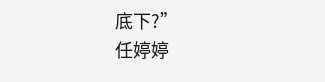底下?”
任婷婷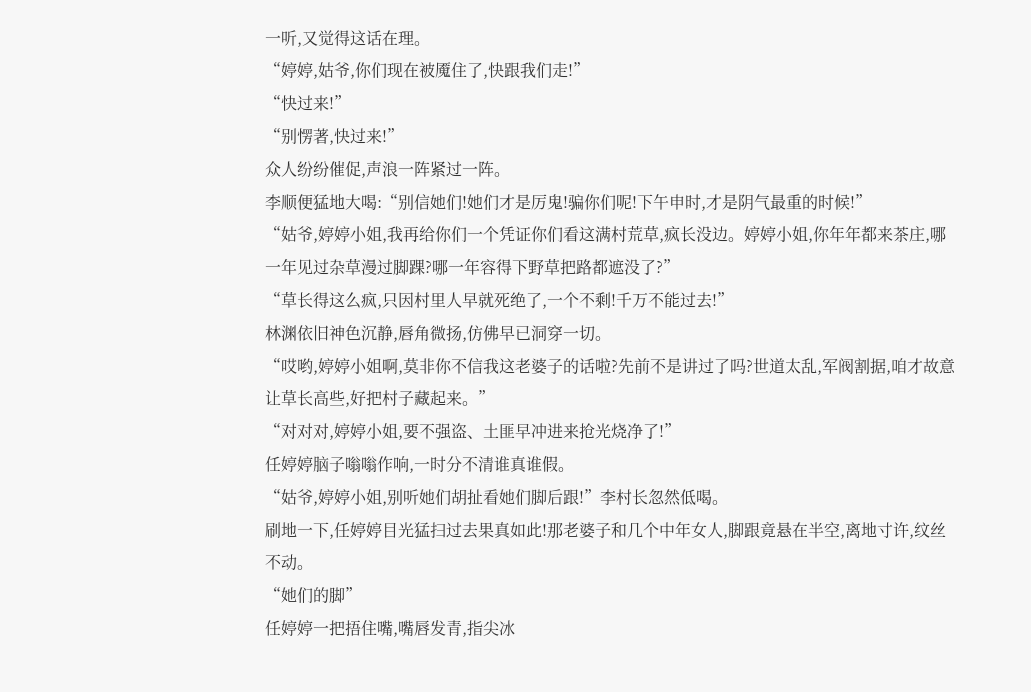一听,又觉得这话在理。
“婷婷,姑爷,你们现在被魇住了,快跟我们走!”
“快过来!”
“别愣著,快过来!”
众人纷纷催促,声浪一阵紧过一阵。
李顺便猛地大喝:“别信她们!她们才是厉鬼!骗你们呢!下午申时,才是阴气最重的时候!”
“姑爷,婷婷小姐,我再给你们一个凭证你们看这满村荒草,疯长没边。婷婷小姐,你年年都来茶庄,哪一年见过杂草漫过脚踝?哪一年容得下野草把路都遮没了?”
“草长得这么疯,只因村里人早就死绝了,一个不剩!千万不能过去!”
林渊依旧神色沉静,唇角微扬,仿佛早已洞穿一切。
“哎哟,婷婷小姐啊,莫非你不信我这老婆子的话啦?先前不是讲过了吗?世道太乱,军阀割据,咱才故意让草长高些,好把村子藏起来。”
“对对对,婷婷小姐,要不强盗、土匪早冲进来抢光烧净了!”
任婷婷脑子嗡嗡作响,一时分不清谁真谁假。
“姑爷,婷婷小姐,别听她们胡扯看她们脚后跟!”李村长忽然低喝。
刷地一下,任婷婷目光猛扫过去果真如此!那老婆子和几个中年女人,脚跟竟悬在半空,离地寸许,纹丝不动。
“她们的脚”
任婷婷一把捂住嘴,嘴唇发青,指尖冰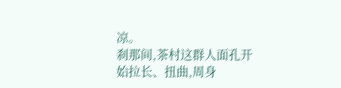凉。
刹那间,茶村这群人面孔开始拉长、扭曲,周身